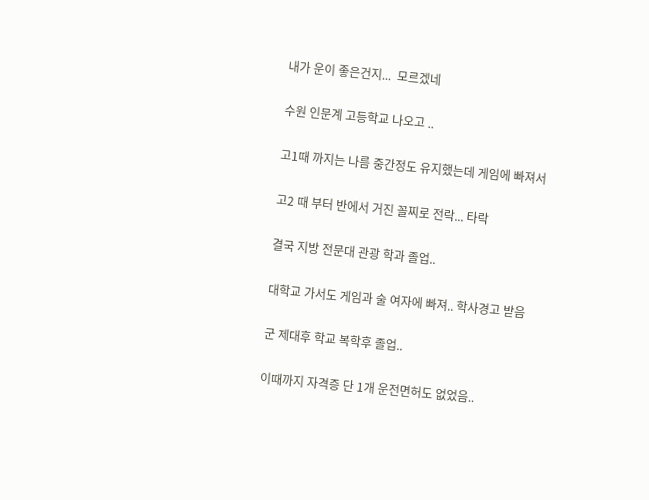내가 운이 좋은건지...  모르겠네

수원 인문계 고등학교 나오고 ..

고1때 까지는 나름 중간정도 유지했는데 게임에 빠져서

고2 때 부터 반에서 거진 꼴찌로 전락... 타락

결국 지방 전문대 관광 학과 졸업..

대학교 가서도 게임과 술 여자에 빠져.. 학사경고 받음

군 제대후 학교 복학후 졸업..

이때까지 자격증 단 1개 운전면허도 없었음..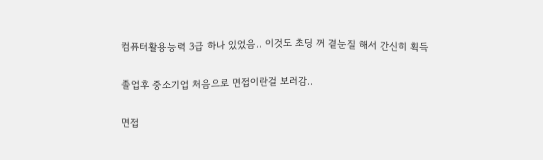컴퓨터활용능력 3급 하나 있었음.. 이것도 초딩 꺼 곁눈질 해서 간신히 획득

졸업후 중소기업 처음으로 면접이란걸 보러감..

면접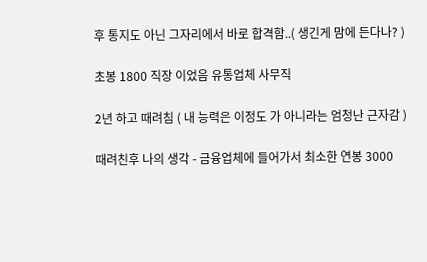후 통지도 아닌 그자리에서 바로 합격함..( 생긴게 맘에 든다나? )

초봉 1800 직장 이었음 유통업체 사무직

2년 하고 때려침 ( 내 능력은 이정도 가 아니라는 엄청난 근자감 )

때려친후 나의 생각 - 금융업체에 들어가서 최소한 연봉 3000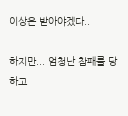이상은 받아야겠다..

하지만... 엄청난 참패를 당하고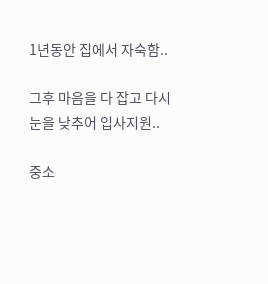1년동안 집에서 자숙함..

그후 마음을 다 잡고 다시 눈을 낮추어 입사지원..

중소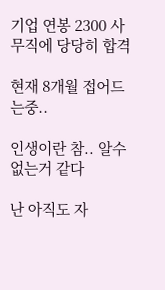기업 연봉 2300 사무직에 당당히 합격

현재 8개월 접어드는중..

인생이란 참.. 알수 없는거 같다

난 아직도 자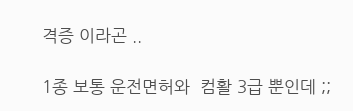격증 이라곤 ..

1종 보통 운전면허와  컴활 3급 뿐인데 ;;